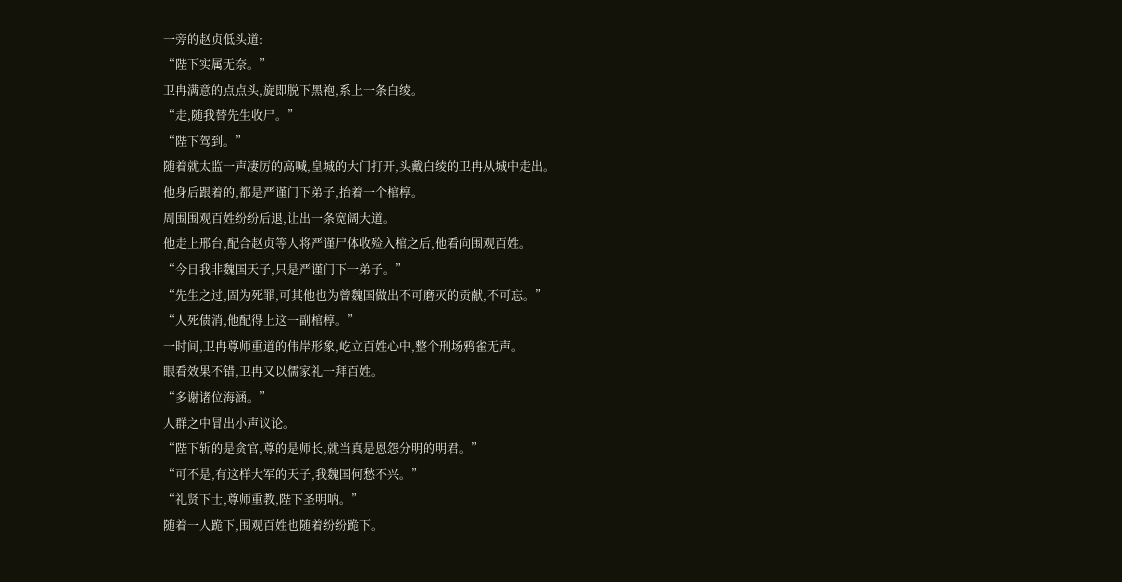一旁的赵贞低头道:
“陛下实属无奈。”
卫冉满意的点点头,旋即脱下黑袍,系上一条白绫。
“走,随我替先生收尸。”
“陛下驾到。”
随着就太监一声凄厉的高喊,皇城的大门打开,头戴白绫的卫冉从城中走出。
他身后跟着的,都是严谨门下弟子,抬着一个棺椁。
周围围观百姓纷纷后退,让出一条宽阔大道。
他走上邢台,配合赵贞等人将严谨尸体收殓入棺之后,他看向围观百姓。
“今日我非魏国天子,只是严谨门下一弟子。”
“先生之过,固为死罪,可其他也为曾魏国做出不可磨灭的贡献,不可忘。”
“人死债消,他配得上这一副棺椁。”
一时间,卫冉尊师重道的伟岸形象,屹立百姓心中,整个刑场鸦雀无声。
眼看效果不错,卫冉又以儒家礼一拜百姓。
“多谢诸位海涵。”
人群之中冒出小声议论。
“陛下斩的是贪官,尊的是师长,就当真是恩怨分明的明君。”
“可不是,有这样大军的天子,我魏国何愁不兴。”
“礼贤下士,尊师重教,陛下圣明呐。”
随着一人跪下,围观百姓也随着纷纷跪下。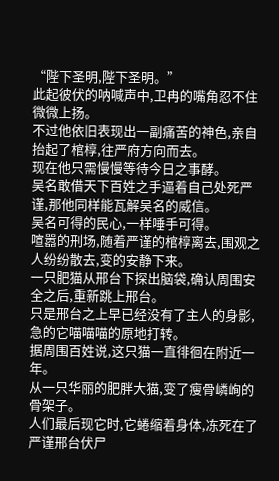“陛下圣明,陛下圣明。”
此起彼伏的呐喊声中,卫冉的嘴角忍不住微微上扬。
不过他依旧表现出一副痛苦的神色,亲自抬起了棺椁,往严府方向而去。
现在他只需慢慢等待今日之事酵。
吴名敢借天下百姓之手逼着自己处死严谨,那他同样能瓦解吴名的威信。
吴名可得的民心,一样唾手可得。
喧嚣的刑场,随着严谨的棺椁离去,围观之人纷纷散去,变的安静下来。
一只肥猫从邢台下探出脑袋,确认周围安全之后,重新跳上邢台。
只是邢台之上早已经没有了主人的身影,急的它喵喵喵的原地打转。
据周围百姓说,这只猫一直徘徊在附近一年。
从一只华丽的肥胖大猫,变了瘦骨嶙峋的骨架子。
人们最后现它时,它蜷缩着身体,冻死在了严谨邢台伏尸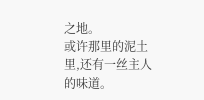之地。
或许那里的泥土里,还有一丝主人的味道。